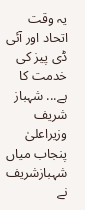یہ وقت اتحاد اور آئی ڈی پیز کی
خدمت کا ہے... شہباز شریف
وزیراعلیٰ پنجاب میاں شہبازشریف نے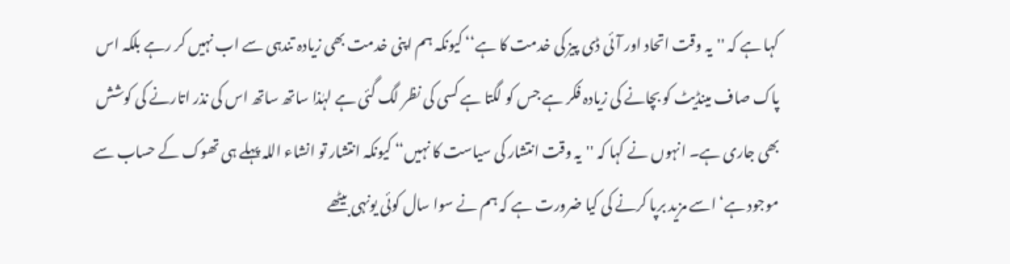کہا ہے کہ ''یہ وقت اتحاد اور آئی ڈی پیز کی خدمت کا ہے‘‘ کیونکہ ہم اپنی خدمت بھی زیادہ تندہی سے اب نہیں کر رہے بلکہ اس پاک صاف مینڈیٹ کو بچانے کی زیادہ فکر ہے جس کو لگتا ہے کسی کی نظر لگ گئی ہے لہٰذا ساتھ ساتھ اس کی نذر اتارنے کی کوشش بھی جاری ہے۔ انہوں نے کہا کہ ''یہ وقت انتشار کی سیاست کا نہیں‘‘ کیونکہ انتشار تو انشاء اللہ پہلے ہی تھوک کے حساب سے موجود ہے‘ اسے مزید برپا کرنے کی کیا ضرورت ہے کہ ہم نے سوا سال کوئی یونہی بیٹھے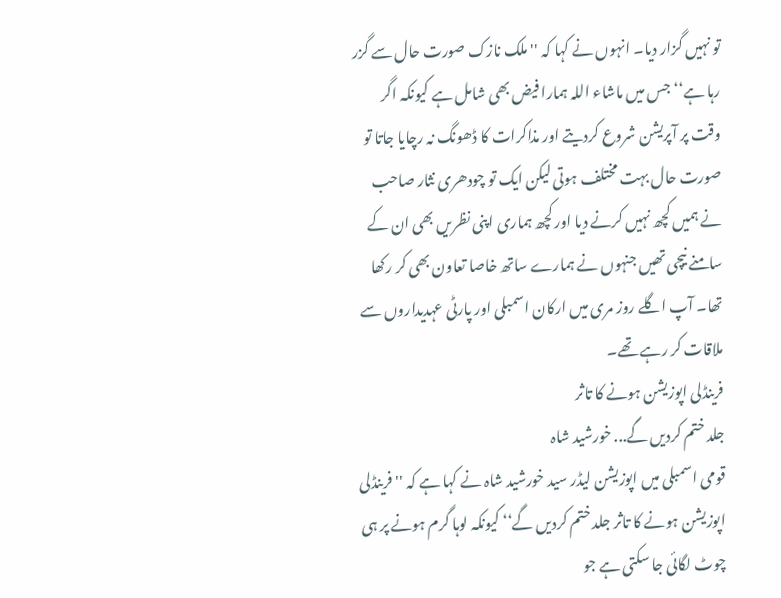تو نہیں گزار دیا۔ انہوں نے کہا کہ ''ملک نازک صورت حال سے گزر رہا ہے‘‘ جس میں ماشاء اللہ ہمارا فیض بھی شامل ہے کیونکہ اگر وقت پر آپریشن شروع کردیتے اور مذاکرات کا ڈھونگ نہ رچایا جاتا تو صورت حال بہت مختلف ہوتی لیکن ایک تو چودھری نثار صاحب نے ہمیں کچھ نہیں کرنے دیا اور کچھ ہماری اپنی نظریں بھی ان کے سامنے نیچی تھیں جنہوں نے ہمارے ساتھ خاصا تعاون بھی کر رکھا تھا۔ آپ اگلے روز مری میں ارکان اسمبلی اور پارٹی عہدیداروں سے ملاقات کر رہے تھے۔
فرینڈلی اپوزیشن ہونے کا تاثر
جلد ختم کردیں گے... خورشید شاہ
قومی اسمبلی میں اپوزیشن لیڈر سید خورشید شاہ نے کہا ہے کہ ''فرینڈلی اپوزیشن ہونے کا تاثر جلد ختم کردیں گے‘‘ کیونکہ لوہا گرم ہونے پر ہی چوٹ لگائی جا سکتی ہے جو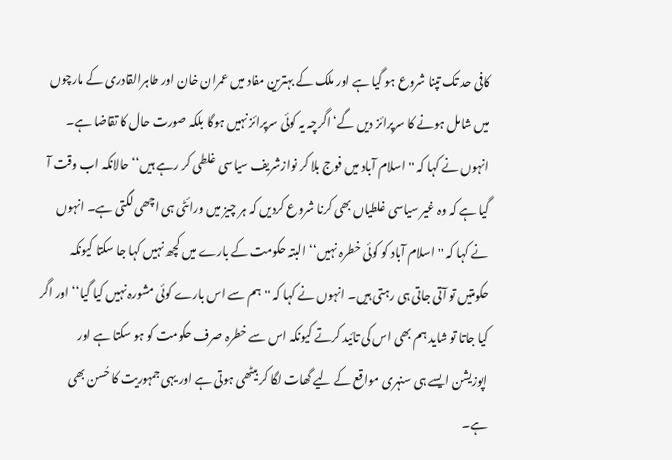کافی حد تک تپنا شروع ہو گیا ہے اور ملک کے بہترین مفاد میں عمران خان اور طاہرالقادری کے مارچوں میں شامل ہونے کا سرپرائز دیں گے‘ اگرچہ یہ کوئی سرپرائز نہیں ہوگا بلکہ صورت حال کا تقاضا ہے۔ انہوں نے کہا کہ ''اسلام آباد میں فوج بلا کر نوازشریف سیاسی غلطی کر رہے ہیں‘‘ حالانکہ اب وقت آ گیا ہے کہ وہ غیر سیاسی غلطیاں بھی کرنا شروع کردیں کہ ہر چیز میں ورائٹی ہی اچھی لگتی ہے۔ انہوں نے کہا کہ ''اسلام آباد کو کوئی خطرہ نہیں‘‘ البتہ حکومت کے بارے میں کچھ نہیں کہا جا سکتا کیونکہ حکومتیں تو آتی جاتی ہی رہتی ہیں۔ انہوں نے کہا کہ ''ہم سے اس بارے کوئی مشورہ نہیں کیا گیا‘‘ اور اگر کیا جاتا تو شاید ہم بھی اس کی تائید کرتے کیونکہ اس سے خطرہ صرف حکومت کو ہو سکتا ہے اور اپوزیشن ایسے ہی سنہری مواقع کے لیے گھات لگا کر بیٹھی ہوتی ہے اور یہی جمہوریت کا حُسن بھی ہے۔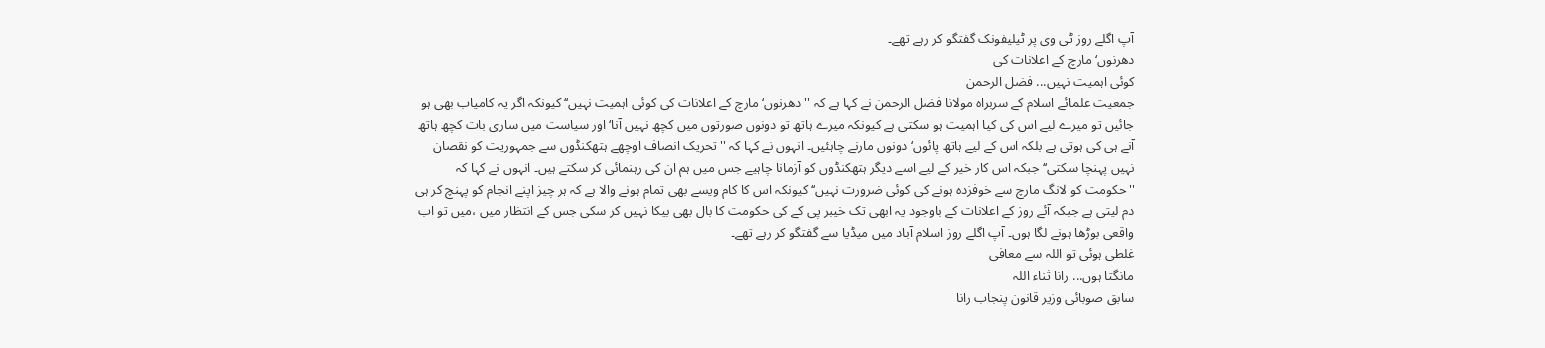آپ اگلے روز ٹی وی پر ٹیلیفونک گفتگو کر رہے تھے۔
دھرنوں‘ مارچ کے اعلانات کی
کوئی اہمیت نہیں... فضل الرحمن
جمعیت علمائے اسلام کے سربراہ مولانا فضل الرحمن نے کہا ہے کہ ''دھرنوں‘ مارچ کے اعلانات کی کوئی اہمیت نہیں‘‘ کیونکہ اگر یہ کامیاب بھی ہو جائیں تو میرے لیے اس کی کیا اہمیت ہو سکتی ہے کیونکہ میرے ہاتھ تو دونوں صورتوں میں کچھ نہیں آنا‘ اور سیاست میں ساری بات کچھ ہاتھ آنے ہی کی ہوتی ہے بلکہ اس کے لیے ہاتھ پائوں‘ دونوں مارنے چاہئیں۔ انہوں نے کہا کہ ''تحریک انصاف اوچھے ہتھکنڈوں سے جمہوریت کو نقصان نہیں پہنچا سکتی‘‘ جبکہ اس کار خیر کے لیے اسے دیگر ہتھکنڈوں کو آزمانا چاہیے جس میں ہم ان کی رہنمائی کر سکتے ہیں۔ انہوں نے کہا کہ ''حکومت کو لانگ مارچ سے خوفزدہ ہونے کی کوئی ضرورت نہیں‘‘ کیونکہ اس کا کام ویسے بھی تمام ہونے والا ہے کہ ہر چیز اپنے انجام کو پہنچ کر ہی دم لیتی ہے جبکہ آئے روز کے اعلانات کے باوجود یہ ابھی تک خیبر پی کے کی حکومت کا بال بھی بیکا نہیں کر سکی جس کے انتظار میں ،میں تو اب واقعی بوڑھا ہونے لگا ہوں۔ آپ اگلے روز اسلام آباد میں میڈیا سے گفتگو کر رہے تھے۔
غلطی ہوئی تو اللہ سے معافی
مانگتا ہوں... رانا ثناء اللہ
سابق صوبائی وزیر قانون پنجاب رانا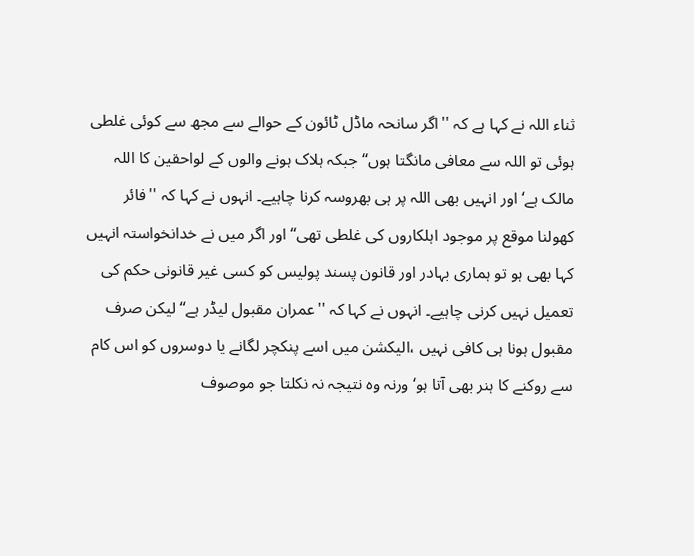ثناء اللہ نے کہا ہے کہ ''اگر سانحہ ماڈل ٹائون کے حوالے سے مجھ سے کوئی غلطی ہوئی تو اللہ سے معافی مانگتا ہوں‘‘ جبکہ ہلاک ہونے والوں کے لواحقین کا اللہ مالک ہے‘ اور انہیں بھی اللہ پر ہی بھروسہ کرنا چاہیے۔ انہوں نے کہا کہ ''فائر کھولنا موقع پر موجود اہلکاروں کی غلطی تھی‘‘ اور اگر میں نے خدانخواستہ انہیں کہا بھی ہو تو ہماری بہادر اور قانون پسند پولیس کو کسی غیر قانونی حکم کی تعمیل نہیں کرنی چاہیے۔ انہوں نے کہا کہ ''عمران مقبول لیڈر ہے‘‘ لیکن صرف مقبول ہونا ہی کافی نہیں ،الیکشن میں اسے پنکچر لگانے یا دوسروں کو اس کام سے روکنے کا ہنر بھی آتا ہو‘ ورنہ وہ نتیجہ نہ نکلتا جو موصوف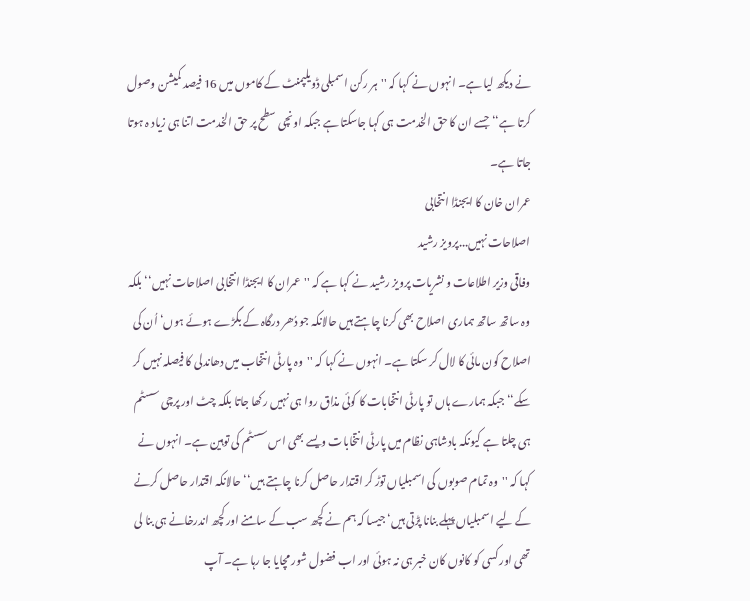نے دیکھ لیا ہے۔ انہوں نے کہا کہ ''ہر رکن اسمبلی ڈویلپمنٹ کے کاموں میں 16 فیصد کمیشن وصول کرتا ہے‘‘ جسے ان کا حق الخدمت ہی کہا جاسکتا ہے جبکہ اونچی سطح پر حق الخدمت اتنا ہی زیاد ہ ہوتا جاتا ہے۔
عمران خان کا ایجنڈا انتخابی
اصلاحات نہیں...پرویز رشید
وفاقی وزیر اطلاعات و نشریات پرویز رشید نے کہا ہے کہ ''عمران کا ایجنڈا انتخابی اصلاحات نہیں‘‘ بلکہ وہ ساتھ ساتھ ہماری اصلاح بھی کرنا چاہتے ہیں حالانکہ جو دُھر درگاہ کے بگڑے ہوئے ہوں‘ اُن کی اصلاح کون مائی کا لال کر سکتا ہے۔ انہوں نے کہا کہ ''وہ پارٹی انتخاب میں دھاندلی کا فیصلہ نہیں کر سکے‘‘ جبکہ ہمارے ہاں تو پارٹی انتخابات کا کوئی مذاق روا ہی نہیں رکھا جاتا بلکہ چٹ اور پرچی سسٹم ہی چلتا ہے کیونکہ بادشاہی نظام میں پارٹی انتخابات ویسے بھی اس سسٹم کی توہین ہے۔ انہوں نے کہا کہ ''وہ تمام صوبوں کی اسمبلیاں توڑ کر اقتدار حاصل کرنا چاہتے ہیں‘‘ حالانکہ اقتدار حاصل کرنے کے لیے اسمبلیاں پہلے بنانا پڑتی ہیں‘ جیسا کہ ہم نے کچھ سب کے سامنے اور کچھ اندرخانے ہی بنا لی تھی اور کسی کو کانوں کان خبر ہی نہ ہوئی اور اب فضول شور مچایا جا رہا ہے۔ آپ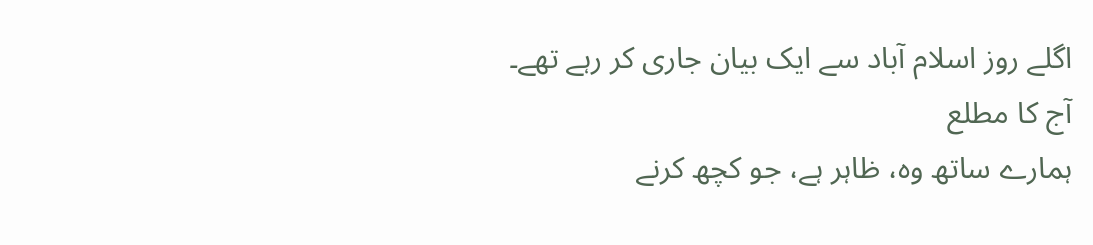اگلے روز اسلام آباد سے ایک بیان جاری کر رہے تھے۔
آج کا مطلع
ہمارے ساتھ وہ، ظاہر ہے، جو کچھ کرنے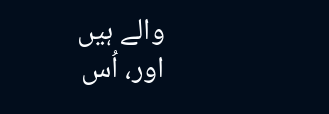والے ہیں
اور، اُس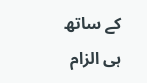کے ساتھ ہی الزام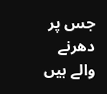جس پر دھرنے والے ہیں